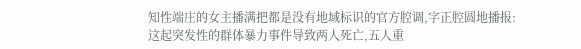知性端庄的女主播满把都是没有地域标识的官方腔调,字正腔圆地播报:
这起突发性的群体暴力事件导致两人死亡,五人重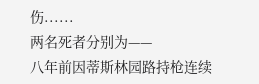伤......
两名死者分别为——
八年前因蒂斯林园路持枪连续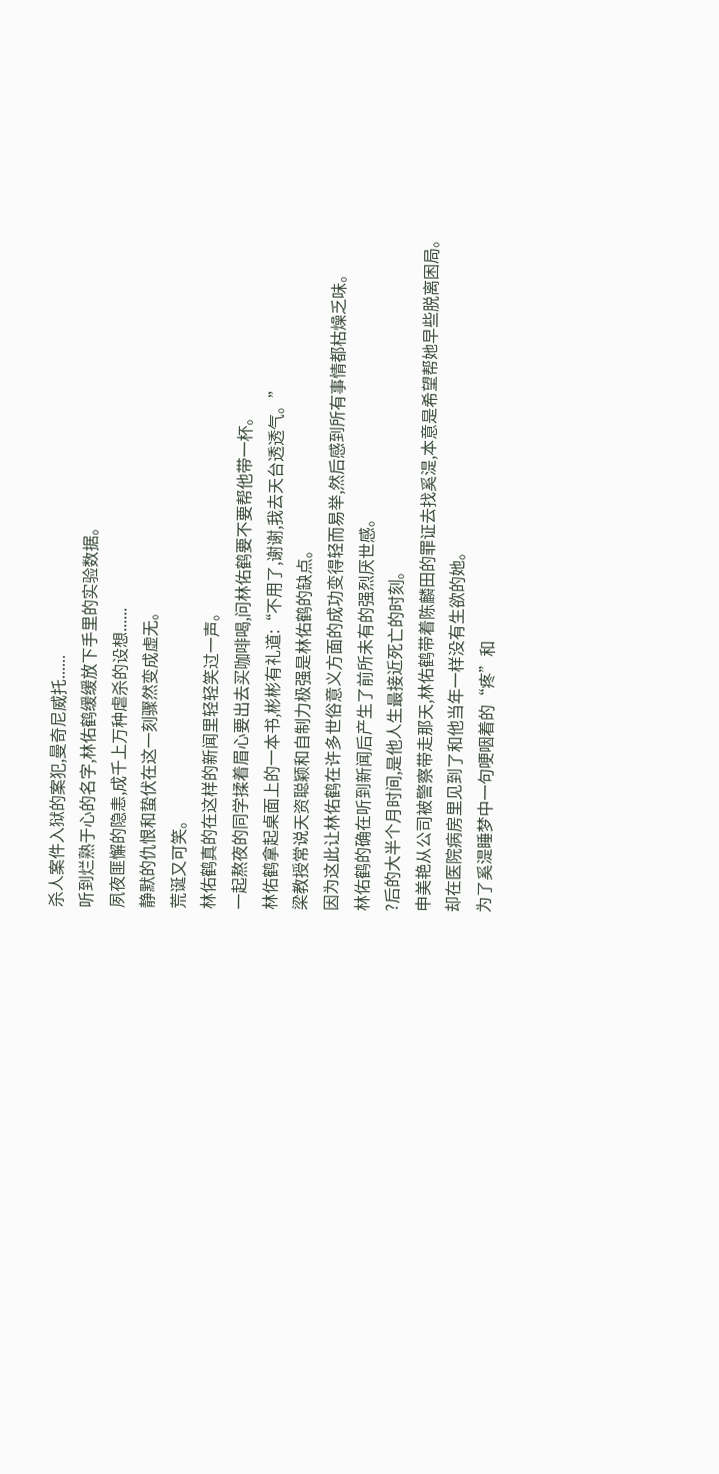杀人案件入狱的案犯,曼奇尼威托......
听到烂熟于心的名字,林佑鹤缓缓放下手里的实验数据。
夙夜匪懈的隐恚,成千上万种虐杀的设想......
静默的仇恨和蛰伏在这一刻骤然变成虚无。
荒诞又可笑。
林佑鹤真的在这样的新闻里轻轻笑过一声。
一起熬夜的同学揉着眉心要出去买咖啡喝,问林佑鹤要不要帮他带一杯。
林佑鹤拿起桌面上的一本书,彬彬有礼道:“不用了,谢谢,我去天台透透气。”
梁教授常说天资聪颖和自制力极强是林佑鹤的缺点。
因为这此让林佑鹤在许多世俗意义方面的成功变得轻而易举,然后感到所有事情都枯燥乏味。
林佑鹤的确在听到新闻后产生了前所未有的强烈厌世感。
?后的大半个月时间,是他人生最接近死亡的时刻。
申美艳从公司被警察带走那天,林佑鹤带着陈麟田的罪证去找奚湜,本意是希望帮她早些脱离困局。
却在医院病房里见到了和他当年一样没有生欲的她。
为了奚湜睡梦中一句哽咽着的“疼”和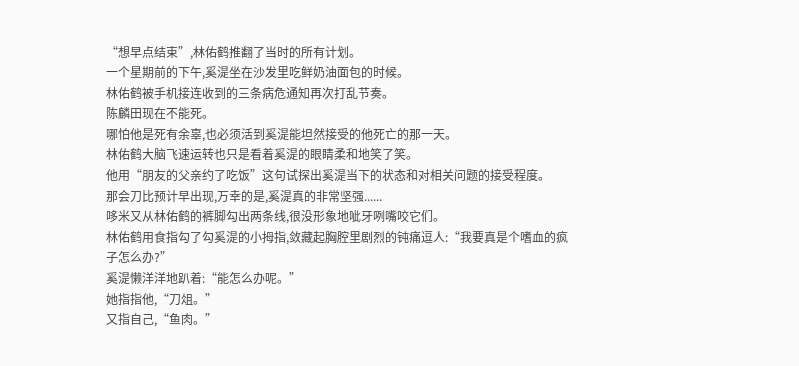“想早点结束”,林佑鹤推翻了当时的所有计划。
一个星期前的下午,奚湜坐在沙发里吃鲜奶油面包的时候。
林佑鹤被手机接连收到的三条病危通知再次打乱节奏。
陈麟田现在不能死。
哪怕他是死有余辜,也必须活到奚湜能坦然接受的他死亡的那一天。
林佑鹤大脑飞速运转也只是看着奚湜的眼睛柔和地笑了笑。
他用“朋友的父亲约了吃饭”这句试探出奚湜当下的状态和对相关问题的接受程度。
那会刀比预计早出现,万幸的是,奚湜真的非常坚强......
哆米又从林佑鹤的裤脚勾出两条线,很没形象地呲牙咧嘴咬它们。
林佑鹤用食指勾了勾奚湜的小拇指,敛藏起胸腔里剧烈的钝痛逗人:“我要真是个嗜血的疯子怎么办?”
奚湜懒洋洋地趴着:“能怎么办呢。”
她指指他,“刀俎。”
又指自己,“鱼肉。”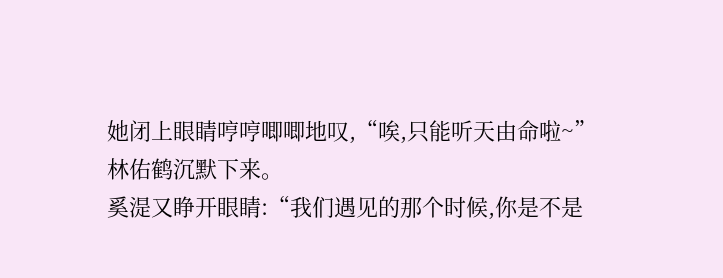她闭上眼睛哼哼唧唧地叹,“唉,只能听天由命啦~”
林佑鹤沉默下来。
奚湜又睁开眼睛:“我们遇见的那个时候,你是不是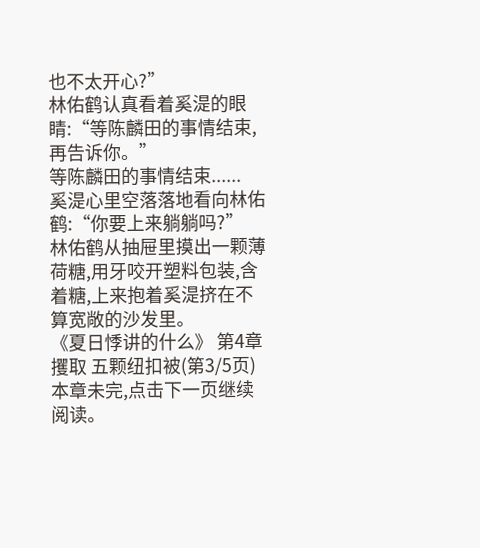也不太开心?”
林佑鹤认真看着奚湜的眼睛:“等陈麟田的事情结束,再告诉你。”
等陈麟田的事情结束......
奚湜心里空落落地看向林佑鹤:“你要上来躺躺吗?”
林佑鹤从抽屉里摸出一颗薄荷糖,用牙咬开塑料包装,含着糖,上来抱着奚湜挤在不算宽敞的沙发里。
《夏日悸讲的什么》 第4章 攫取 五颗纽扣被(第3/5页)
本章未完,点击下一页继续阅读。